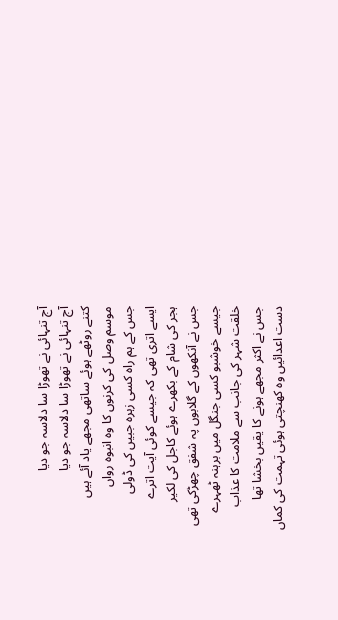آج تنہائی نے تھوڑا سا دلاسہ جو دیا
آج تنہائی نے تھوڑا سا دلاسہ جو دیا
کتنے روٹھے ہوئے ساتھی مجھے یاد آئے ہیں
موسم وصل کی کرنوں کا وہ انبوہ رواں
جس کے ہم راہ کسی زہرہ جبیں کی ڈولی
ایسے اتری تھی کہ جیسے کوئی آیت اترے
ہجر کی شام کے بکھرے ہوئے کاجل کی لکیر
جس نے آنکھوں کے گلابوں پہ شفق چھڑکی تھی
جیسے خوشبو کسی جنگل میں برہنہ ٹھہرے
خلقت شہر کی جانب سے ملامت کا عذاب
جس نے اکثر مجھے ہونے کا یقیں بخشا تھا
دست اعدائیں وہ کھنچتی ہوئی تہمت کی کماں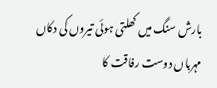بارش سنگ میں کھلتی ہوئی تیروں کی دکاں
مہرباں دوست رفاقت کا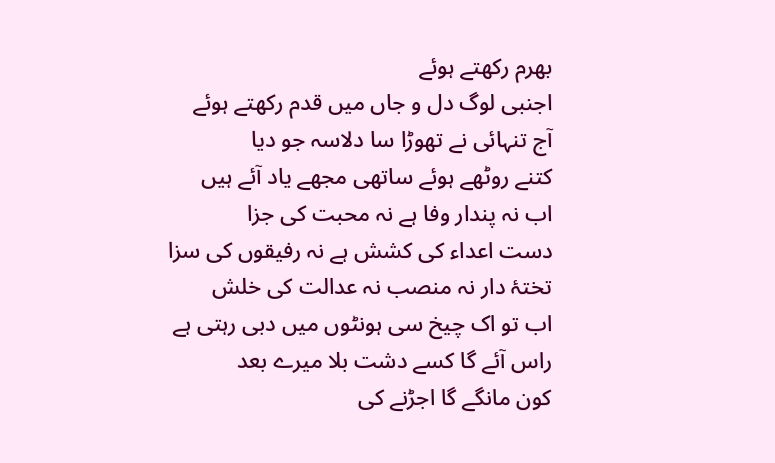بھرم رکھتے ہوئے
اجنبی لوگ دل و جاں میں قدم رکھتے ہوئے
آج تنہائی نے تھوڑا سا دلاسہ جو دیا
کتنے روٹھے ہوئے ساتھی مجھے یاد آئے ہیں
اب نہ پندار وفا ہے نہ محبت کی جزا
دست اعداء کی کشش ہے نہ رفیقوں کی سزا
تختۂ دار نہ منصب نہ عدالت کی خلش
اب تو اک چیخ سی ہونٹوں میں دبی رہتی ہے
راس آئے گا کسے دشت بلا میرے بعد
کون مانگے گا اجڑنے کی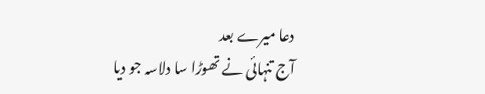دعا میرے بعد
آج تنہائی نے تھوڑا سا دلاسہ جو دیا